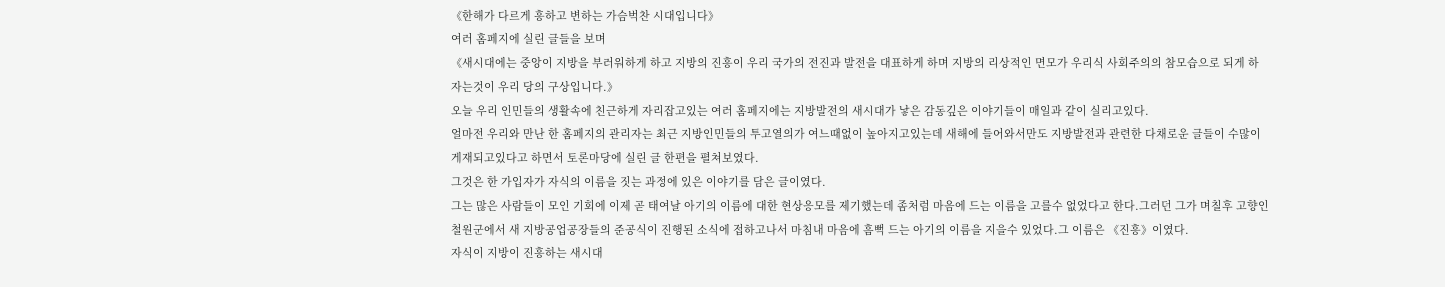《한해가 다르게 흥하고 변하는 가슴벅찬 시대입니다》
여러 홈페지에 실린 글들을 보며
《새시대에는 중앙이 지방을 부러워하게 하고 지방의 진흥이 우리 국가의 전진과 발전을 대표하게 하며 지방의 리상적인 면모가 우리식 사회주의의 참모습으로 되게 하자는것이 우리 당의 구상입니다.》
오늘 우리 인민들의 생활속에 친근하게 자리잡고있는 여러 홈페지에는 지방발전의 새시대가 낳은 감동깊은 이야기들이 매일과 같이 실리고있다.
얼마전 우리와 만난 한 홈페지의 관리자는 최근 지방인민들의 투고열의가 여느때없이 높아지고있는데 새해에 들어와서만도 지방발전과 관련한 다채로운 글들이 수많이 게재되고있다고 하면서 토론마당에 실린 글 한편을 펼쳐보였다.
그것은 한 가입자가 자식의 이름을 짓는 과정에 있은 이야기를 담은 글이였다.
그는 많은 사람들이 모인 기회에 이제 곧 태여날 아기의 이름에 대한 현상응모를 제기했는데 좀처럼 마음에 드는 이름을 고를수 없었다고 한다.그러던 그가 며칠후 고향인 철원군에서 새 지방공업공장들의 준공식이 진행된 소식에 접하고나서 마침내 마음에 흠뻑 드는 아기의 이름을 지을수 있었다.그 이름은 《진흥》이였다.
자식이 지방이 진흥하는 새시대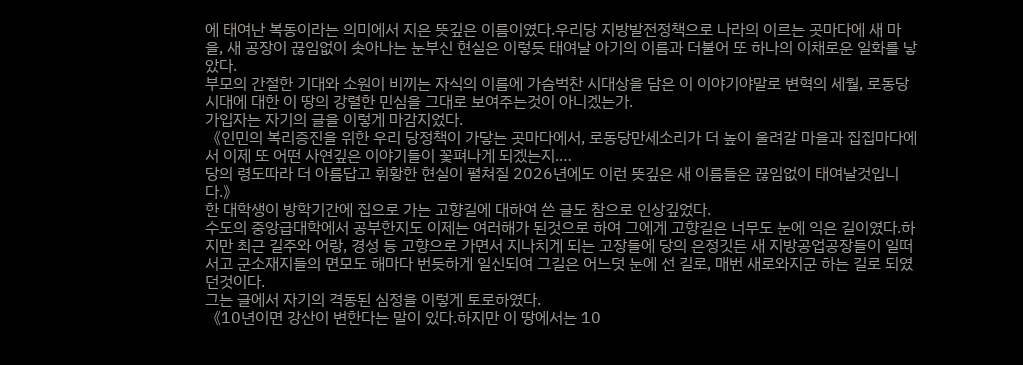에 태여난 복동이라는 의미에서 지은 뜻깊은 이름이였다.우리당 지방발전정책으로 나라의 이르는 곳마다에 새 마을, 새 공장이 끊임없이 솟아나는 눈부신 현실은 이렇듯 태여날 아기의 이름과 더불어 또 하나의 이채로운 일화를 낳았다.
부모의 간절한 기대와 소원이 비끼는 자식의 이름에 가슴벅찬 시대상을 담은 이 이야기야말로 변혁의 세월, 로동당시대에 대한 이 땅의 강렬한 민심을 그대로 보여주는것이 아니겠는가.
가입자는 자기의 글을 이렇게 마감지었다.
《인민의 복리증진을 위한 우리 당정책이 가닿는 곳마다에서, 로동당만세소리가 더 높이 울려갈 마을과 집집마다에서 이제 또 어떤 사연깊은 이야기들이 꽃펴나게 되겠는지.…
당의 령도따라 더 아름답고 휘황한 현실이 펼쳐질 2026년에도 이런 뜻깊은 새 이름들은 끊임없이 태여날것입니다.》
한 대학생이 방학기간에 집으로 가는 고향길에 대하여 쓴 글도 참으로 인상깊었다.
수도의 중앙급대학에서 공부한지도 이제는 여러해가 된것으로 하여 그에게 고향길은 너무도 눈에 익은 길이였다.하지만 최근 길주와 어랑, 경성 등 고향으로 가면서 지나치게 되는 고장들에 당의 은정깃든 새 지방공업공장들이 일떠서고 군소재지들의 면모도 해마다 번듯하게 일신되여 그길은 어느덧 눈에 선 길로, 매번 새로와지군 하는 길로 되였던것이다.
그는 글에서 자기의 격동된 심정을 이렇게 토로하였다.
《10년이면 강산이 변한다는 말이 있다.하지만 이 땅에서는 10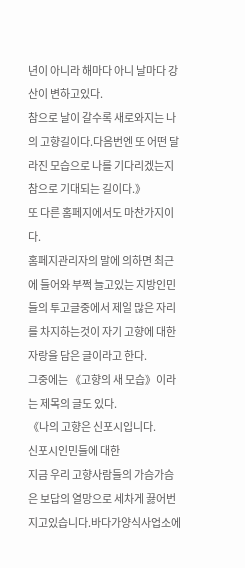년이 아니라 해마다 아니 날마다 강산이 변하고있다.
참으로 날이 갈수록 새로와지는 나의 고향길이다.다음번엔 또 어떤 달라진 모습으로 나를 기다리겠는지 참으로 기대되는 길이다.》
또 다른 홈페지에서도 마찬가지이다.
홈페지관리자의 말에 의하면 최근에 들어와 부쩍 늘고있는 지방인민들의 투고글중에서 제일 많은 자리를 차지하는것이 자기 고향에 대한 자랑을 담은 글이라고 한다.
그중에는 《고향의 새 모습》이라는 제목의 글도 있다.
《나의 고향은 신포시입니다.
신포시인민들에 대한
지금 우리 고향사람들의 가슴가슴은 보답의 열망으로 세차게 끓어번지고있습니다.바다가양식사업소에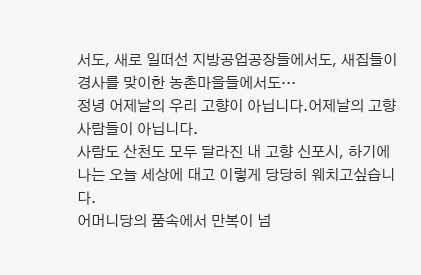서도, 새로 일떠선 지방공업공장들에서도, 새집들이경사를 맞이한 농촌마을들에서도…
정녕 어제날의 우리 고향이 아닙니다.어제날의 고향사람들이 아닙니다.
사람도 산천도 모두 달라진 내 고향 신포시, 하기에 나는 오늘 세상에 대고 이렇게 당당히 웨치고싶습니다.
어머니당의 품속에서 만복이 넘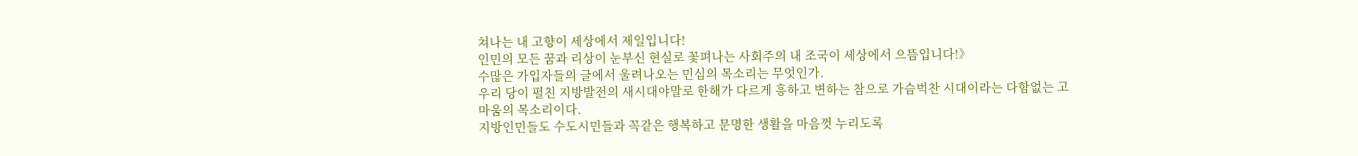쳐나는 내 고향이 세상에서 제일입니다!
인민의 모든 꿈과 리상이 눈부신 현실로 꽃펴나는 사회주의 내 조국이 세상에서 으뜸입니다!》
수많은 가입자들의 글에서 울려나오는 민심의 목소리는 무엇인가.
우리 당이 펼친 지방발전의 새시대야말로 한해가 다르게 흥하고 변하는 참으로 가슴벅찬 시대이라는 다함없는 고마움의 목소리이다.
지방인민들도 수도시민들과 꼭같은 행복하고 문명한 생활을 마음껏 누리도록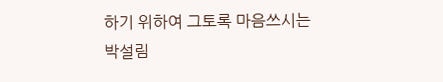하기 위하여 그토록 마음쓰시는
박설림